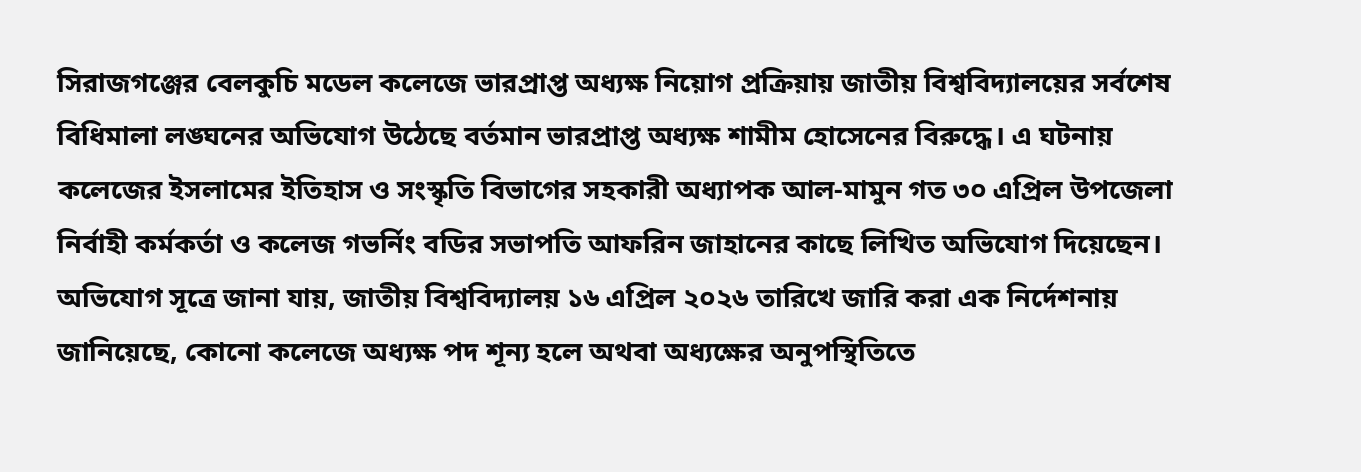সিরাজগঞ্জের বেলকুচি মডেল কলেজে ভারপ্রাপ্ত অধ্যক্ষ নিয়োগ প্রক্রিয়ায় জাতীয় বিশ্ববিদ্যালয়ের সর্বশেষ বিধিমালা লঙ্ঘনের অভিযোগ উঠেছে বর্তমান ভারপ্রাপ্ত অধ্যক্ষ শামীম হোসেনের বিরুদ্ধে। এ ঘটনায় কলেজের ইসলামের ইতিহাস ও সংস্কৃতি বিভাগের সহকারী অধ্যাপক আল-মামুন গত ৩০ এপ্রিল উপজেলা নির্বাহী কর্মকর্তা ও কলেজ গভর্নিং বডির সভাপতি আফরিন জাহানের কাছে লিখিত অভিযোগ দিয়েছেন।
অভিযোগ সূত্রে জানা যায়, জাতীয় বিশ্ববিদ্যালয় ১৬ এপ্রিল ২০২৬ তারিখে জারি করা এক নির্দেশনায় জানিয়েছে, কোনো কলেজে অধ্যক্ষ পদ শূন্য হলে অথবা অধ্যক্ষের অনুপস্থিতিতে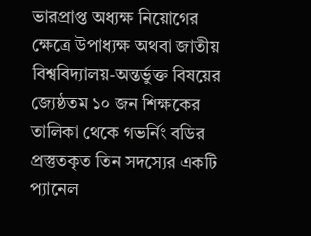ভারপ্রাপ্ত অধ্যক্ষ নিয়োগের ক্ষেত্রে উপাধ্যক্ষ অথবা জাতীয় বিশ্ববিদ্যালয়-অন্তর্ভুক্ত বিষয়ের জ্যেষ্ঠতম ১০ জন শিক্ষকের তালিকা থেকে গভর্নিং বডির প্রস্তুতকৃত তিন সদস্যের একটি প্যানেল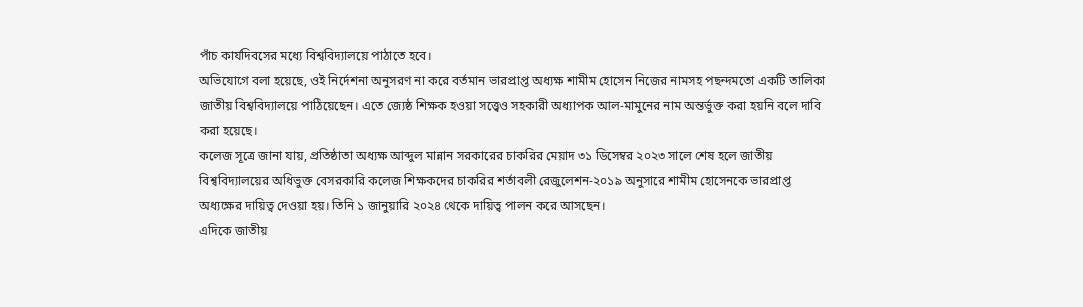পাঁচ কার্যদিবসের মধ্যে বিশ্ববিদ্যালয়ে পাঠাতে হবে।
অভিযোগে বলা হয়েছে, ওই নির্দেশনা অনুসরণ না করে বর্তমান ভারপ্রাপ্ত অধ্যক্ষ শামীম হোসেন নিজের নামসহ পছন্দমতো একটি তালিকা জাতীয় বিশ্ববিদ্যালয়ে পাঠিয়েছেন। এতে জ্যেষ্ঠ শিক্ষক হওয়া সত্ত্বেও সহকারী অধ্যাপক আল-মামুনের নাম অন্তর্ভুক্ত করা হয়নি বলে দাবি করা হয়েছে।
কলেজ সূত্রে জানা যায়, প্রতিষ্ঠাতা অধ্যক্ষ আব্দুল মান্নান সরকারের চাকরির মেয়াদ ৩১ ডিসেম্বর ২০২৩ সালে শেষ হলে জাতীয় বিশ্ববিদ্যালয়ের অধিভুক্ত বেসরকারি কলেজ শিক্ষকদের চাকরির শর্তাবলী রেজুলেশন-২০১৯ অনুসারে শামীম হোসেনকে ভারপ্রাপ্ত অধ্যক্ষের দায়িত্ব দেওয়া হয়। তিনি ১ জানুয়ারি ২০২৪ থেকে দায়িত্ব পালন করে আসছেন।
এদিকে জাতীয়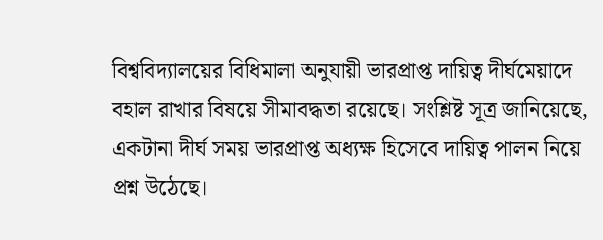বিশ্ববিদ্যালয়ের বিধিমালা অনুযায়ী ভারপ্রাপ্ত দায়িত্ব দীর্ঘমেয়াদে বহাল রাখার বিষয়ে সীমাবদ্ধতা রয়েছে। সংশ্লিষ্ট সূত্র জানিয়েছে, একটানা দীর্ঘ সময় ভারপ্রাপ্ত অধ্যক্ষ হিসেবে দায়িত্ব পালন নিয়ে প্রশ্ন উঠেছে।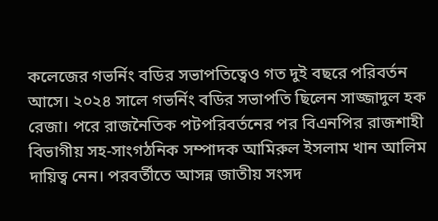কলেজের গভর্নিং বডির সভাপতিত্বেও গত দুই বছরে পরিবর্তন আসে। ২০২৪ সালে গভর্নিং বডির সভাপতি ছিলেন সাজ্জাদুল হক রেজা। পরে রাজনৈতিক পটপরিবর্তনের পর বিএনপির রাজশাহী বিভাগীয় সহ-সাংগঠনিক সম্পাদক আমিরুল ইসলাম খান আলিম দায়িত্ব নেন। পরবর্তীতে আসন্ন জাতীয় সংসদ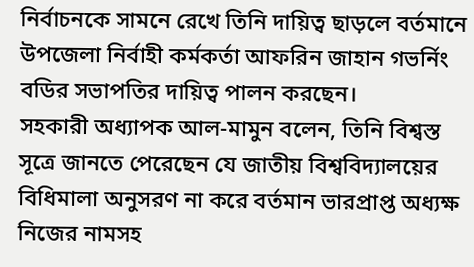নির্বাচনকে সামনে রেখে তিনি দায়িত্ব ছাড়লে বর্তমানে উপজেলা নির্বাহী কর্মকর্তা আফরিন জাহান গভর্নিং বডির সভাপতির দায়িত্ব পালন করছেন।
সহকারী অধ্যাপক আল-মামুন বলেন, তিনি বিশ্বস্ত সূত্রে জানতে পেরেছেন যে জাতীয় বিশ্ববিদ্যালয়ের বিধিমালা অনুসরণ না করে বর্তমান ভারপ্রাপ্ত অধ্যক্ষ নিজের নামসহ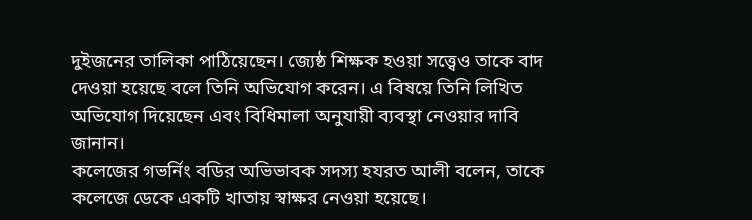দুইজনের তালিকা পাঠিয়েছেন। জ্যেষ্ঠ শিক্ষক হওয়া সত্ত্বেও তাকে বাদ দেওয়া হয়েছে বলে তিনি অভিযোগ করেন। এ বিষয়ে তিনি লিখিত অভিযোগ দিয়েছেন এবং বিধিমালা অনুযায়ী ব্যবস্থা নেওয়ার দাবি জানান।
কলেজের গভর্নিং বডির অভিভাবক সদস্য হযরত আলী বলেন, তাকে কলেজে ডেকে একটি খাতায় স্বাক্ষর নেওয়া হয়েছে।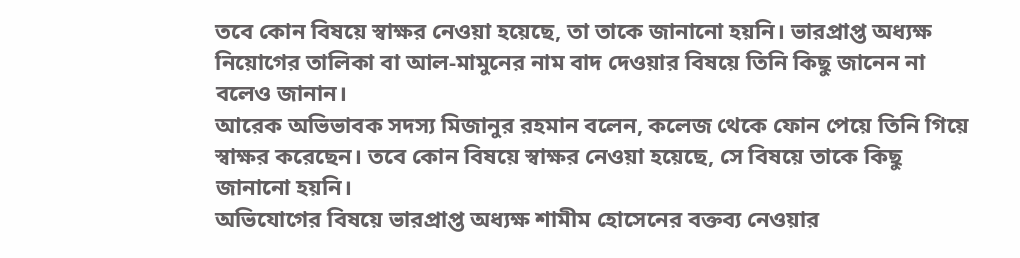তবে কোন বিষয়ে স্বাক্ষর নেওয়া হয়েছে, তা তাকে জানানো হয়নি। ভারপ্রাপ্ত অধ্যক্ষ নিয়োগের তালিকা বা আল-মামুনের নাম বাদ দেওয়ার বিষয়ে তিনি কিছু জানেন না বলেও জানান।
আরেক অভিভাবক সদস্য মিজানুর রহমান বলেন, কলেজ থেকে ফোন পেয়ে তিনি গিয়ে স্বাক্ষর করেছেন। তবে কোন বিষয়ে স্বাক্ষর নেওয়া হয়েছে, সে বিষয়ে তাকে কিছু জানানো হয়নি।
অভিযোগের বিষয়ে ভারপ্রাপ্ত অধ্যক্ষ শামীম হোসেনের বক্তব্য নেওয়ার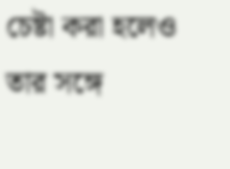চেষ্টা করা হলেও তার সঙ্গে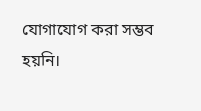যোগাযোগ করা সম্ভব হয়নি।